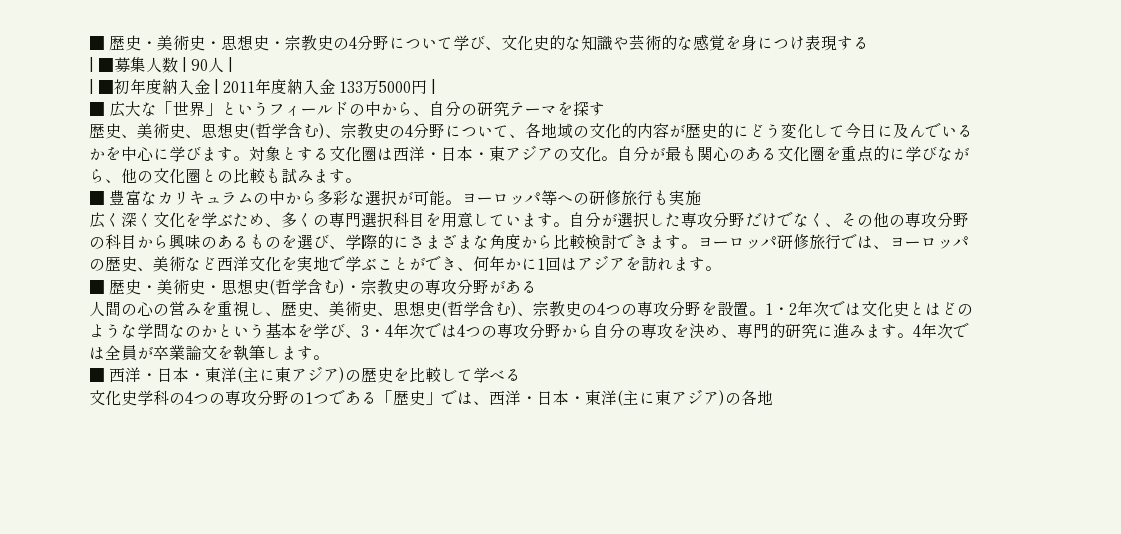■ 歴史・美術史・思想史・宗教史の4分野について学び、文化史的な知識や芸術的な感覚を身につけ表現する
| ■募集人数 | 90人 |
| ■初年度納入金 | 2011年度納入金 133万5000円 |
■ 広大な「世界」というフィールドの中から、自分の研究テーマを探す
歴史、美術史、思想史(哲学含む)、宗教史の4分野について、各地域の文化的内容が歴史的にどう変化して今日に及んでいるかを中心に学びます。対象とする文化圏は西洋・日本・東アジアの文化。自分が最も関心のある文化圏を重点的に学びながら、他の文化圏との比較も試みます。
■ 豊富なカリキュラムの中から多彩な選択が可能。ヨーロッパ等への研修旅行も実施
広く深く文化を学ぶため、多くの専門選択科目を用意しています。自分が選択した専攻分野だけでなく、その他の専攻分野の科目から興味のあるものを選び、学際的にさまざまな角度から比較検討できます。ヨーロッパ研修旅行では、ヨーロッパの歴史、美術など西洋文化を実地で学ぶことができ、何年かに1回はアジアを訪れます。
■ 歴史・美術史・思想史(哲学含む)・宗教史の専攻分野がある
人間の心の営みを重視し、歴史、美術史、思想史(哲学含む)、宗教史の4つの専攻分野を設置。1・2年次では文化史とはどのような学問なのかという基本を学び、3・4年次では4つの専攻分野から自分の専攻を決め、専門的研究に進みます。4年次では全員が卒業論文を執筆します。
■ 西洋・日本・東洋(主に東アジア)の歴史を比較して学べる
文化史学科の4つの専攻分野の1つである「歴史」では、西洋・日本・東洋(主に東アジア)の各地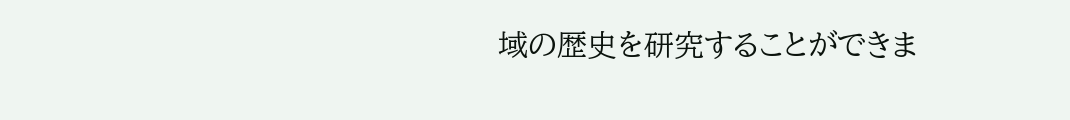域の歴史を研究することができま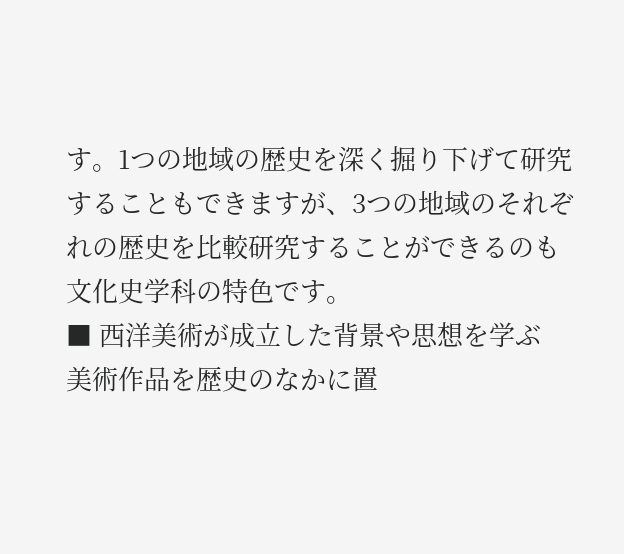す。1つの地域の歴史を深く掘り下げて研究することもできますが、3つの地域のそれぞれの歴史を比較研究することができるのも文化史学科の特色です。
■ 西洋美術が成立した背景や思想を学ぶ
美術作品を歴史のなかに置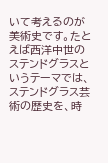いて考えるのが美術史です。たとえば西洋中世のステンドグラスというテーマでは、ステンドグラス芸術の歴史を、時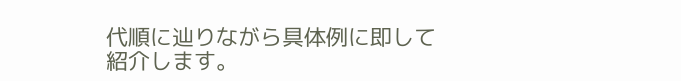代順に辿りながら具体例に即して紹介します。